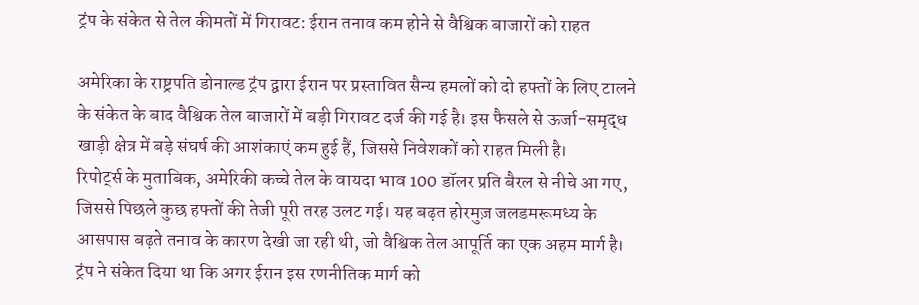ट्रंप के संकेत से तेल कीमतों में गिरावट: ईरान तनाव कम होने से वैश्विक बाजारों को राहत

अमेरिका के राष्ट्रपति डोनाल्ड ट्रंप द्वारा ईरान पर प्रस्तावित सैन्य हमलों को दो हफ्तों के लिए टालने के संकेत के बाद वैश्विक तेल बाजारों में बड़ी गिरावट दर्ज की गई है। इस फैसले से ऊर्जा-समृद्ध खाड़ी क्षेत्र में बड़े संघर्ष की आशंकाएं कम हुई हैं, जिससे निवेशकों को राहत मिली है।
रिपोर्ट्स के मुताबिक, अमेरिकी कच्चे तेल के वायदा भाव 100 डॉलर प्रति बैरल से नीचे आ गए, जिससे पिछले कुछ हफ्तों की तेजी पूरी तरह उलट गई। यह बढ़त होरमुज़ जलडमरूमध्य के आसपास बढ़ते तनाव के कारण देखी जा रही थी, जो वैश्विक तेल आपूर्ति का एक अहम मार्ग है।
ट्रंप ने संकेत दिया था कि अगर ईरान इस रणनीतिक मार्ग को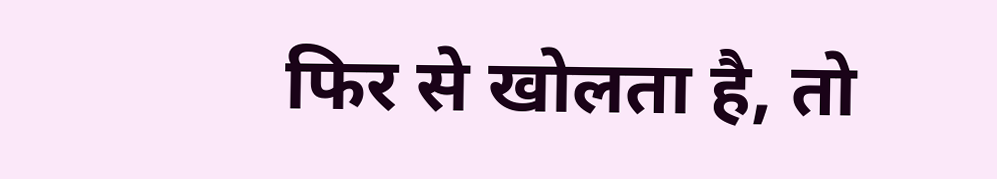फिर से खोलता है, तो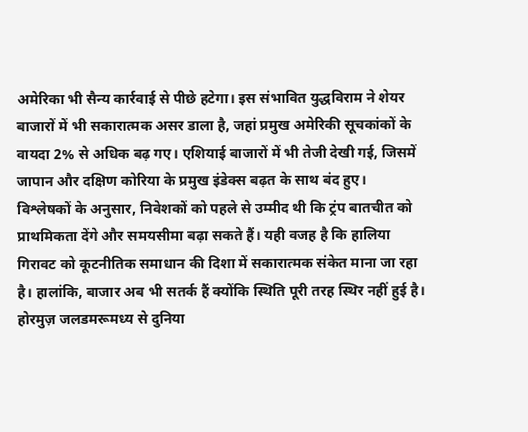अमेरिका भी सैन्य कार्रवाई से पीछे हटेगा। इस संभावित युद्धविराम ने शेयर बाजारों में भी सकारात्मक असर डाला है, जहां प्रमुख अमेरिकी सूचकांकों के वायदा 2% से अधिक बढ़ गए। एशियाई बाजारों में भी तेजी देखी गई, जिसमें जापान और दक्षिण कोरिया के प्रमुख इंडेक्स बढ़त के साथ बंद हुए।
विश्लेषकों के अनुसार, निवेशकों को पहले से उम्मीद थी कि ट्रंप बातचीत को प्राथमिकता देंगे और समयसीमा बढ़ा सकते हैं। यही वजह है कि हालिया गिरावट को कूटनीतिक समाधान की दिशा में सकारात्मक संकेत माना जा रहा है। हालांकि, बाजार अब भी सतर्क हैं क्योंकि स्थिति पूरी तरह स्थिर नहीं हुई है।
होरमुज़ जलडमरूमध्य से दुनिया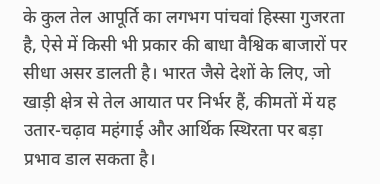के कुल तेल आपूर्ति का लगभग पांचवां हिस्सा गुजरता है, ऐसे में किसी भी प्रकार की बाधा वैश्विक बाजारों पर सीधा असर डालती है। भारत जैसे देशों के लिए, जो खाड़ी क्षेत्र से तेल आयात पर निर्भर हैं, कीमतों में यह उतार-चढ़ाव महंगाई और आर्थिक स्थिरता पर बड़ा प्रभाव डाल सकता है।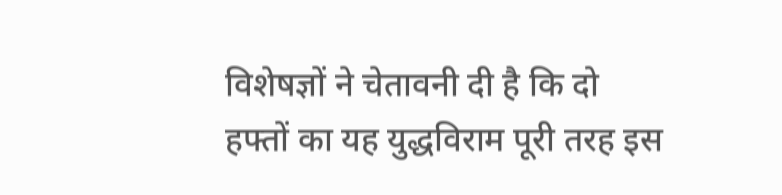विशेषज्ञों ने चेतावनी दी है कि दो हफ्तों का यह युद्धविराम पूरी तरह इस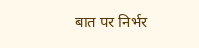बात पर निर्भर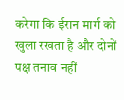करेगा कि ईरान मार्ग को खुला रखता है और दोनों पक्ष तनाव नहीं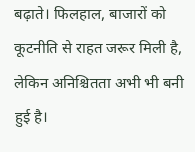बढ़ाते। फिलहाल, बाजारों को कूटनीति से राहत जरूर मिली है, लेकिन अनिश्चितता अभी भी बनी हुई है।